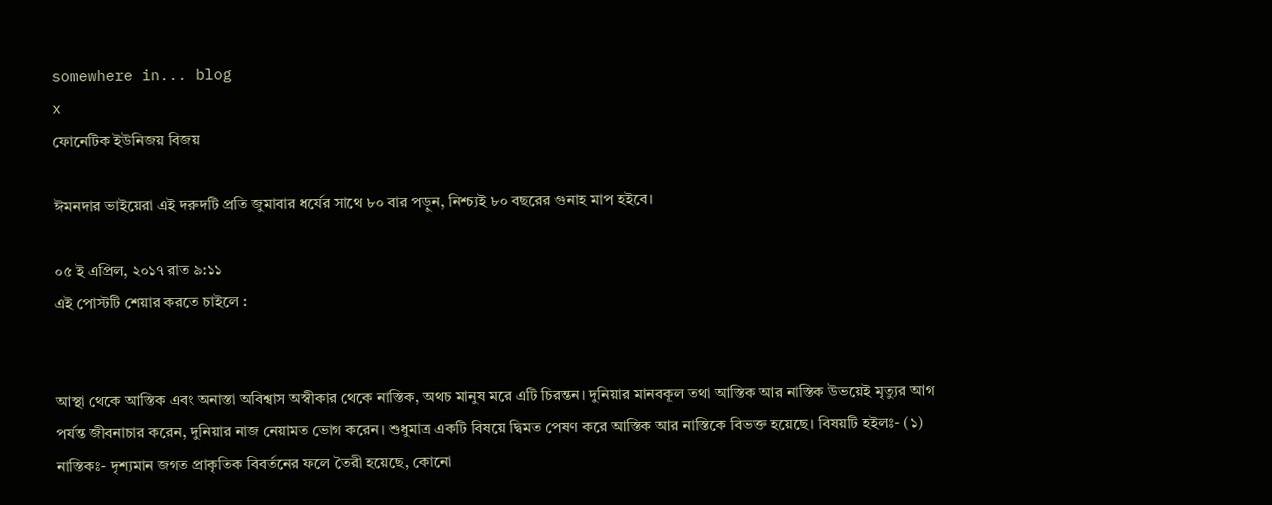somewhere in... blog
x
ফোনেটিক ইউনিজয় বিজয়

ঈমনদার ভাইয়েরা এই দরুদটি প্রতি জুমাবার ধর্যের সাথে ৮০ বার পড়ুন, নিশ্চ্যই ৮০ বছরের গুনাহ মাপ হইবে।

০৫ ই এপ্রিল, ২০১৭ রাত ৯:১১
এই পোস্টটি শেয়ার করতে চাইলে :


আস্থা থেকে আস্তিক এবং অনাস্তা অবিশ্বাস অস্বীকার থেকে নাস্তিক, অথচ মানুষ মরে এটি চিরন্তন। দুনিয়ার মানবকূল তথা আস্তিক আর নাস্তিক উভয়েই মৃত্যুর আগ পর্যন্ত জীবনাচার করেন, দুনিয়ার নাজ নেয়ামত ভোগ করেন। শুধুমাত্র একটি বিষয়ে দ্বিমত পেষণ করে আস্তিক আর নাস্তিকে বিভক্ত হয়েছে। বিষয়টি হইলঃ- (১) নাস্তিকঃ- দৃশ্যমান জগত প্রাকৃতিক বিবর্তনের ফলে তৈরী হয়েছে, কোনো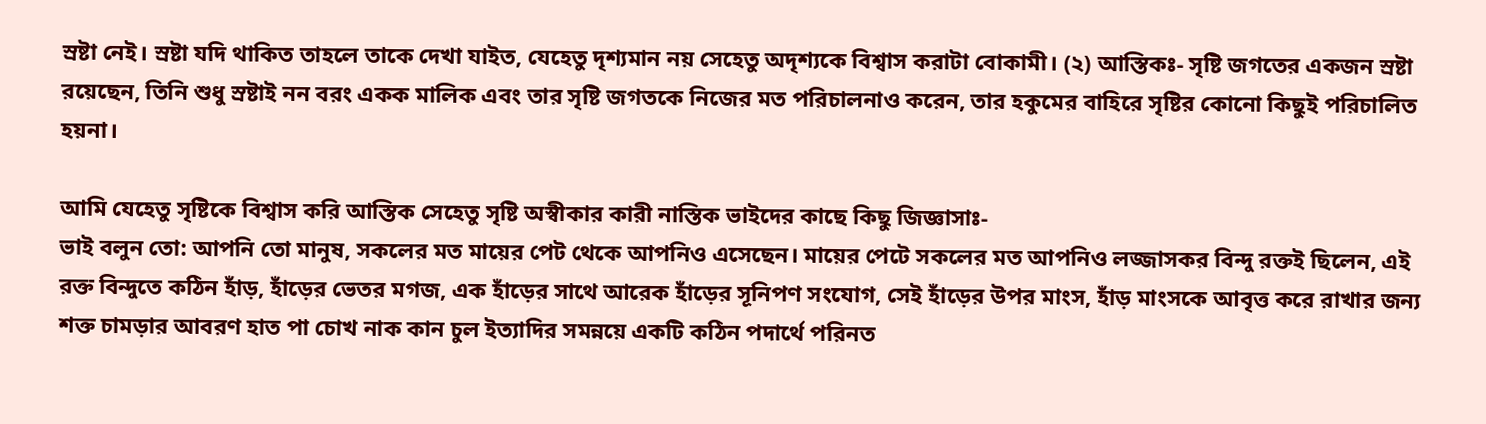স্রষ্টা নেই। স্রষ্টা যদি থাকিত তাহলে তাকে দেখা যাইত, যেহেতু দৃশ্যমান নয় সেহেতু অদৃশ্যকে বিশ্বাস করাটা বোকামী। (২) আস্তিকঃ- সৃষ্টি জগতের একজন স্রষ্টা রয়েছেন, তিনি শুধু স্রষ্টাই নন বরং একক মালিক এবং তার সৃষ্টি জগতকে নিজের মত পরিচালনাও করেন, তার হকুমের বাহিরে সৃষ্টির কোনো কিছুই পরিচালিত হয়না।

আমি যেহেতু সৃষ্টিকে বিশ্বাস করি আস্তিক সেহেতু সৃষ্টি অস্বীকার কারী নাস্তিক ভাইদের কাছে কিছু জিজ্ঞাসাঃ-
ভাই বলুন তো: আপনি তো মানুষ, সকলের মত মায়ের পেট থেকে আপনিও এসেছেন। মায়ের পেটে সকলের মত আপনিও লজ্জাসকর বিন্দু রক্তই ছিলেন, এই রক্ত বিন্দুতে কঠিন হাঁড়, হাঁড়ের ভেতর মগজ, এক হাঁড়ের সাথে আরেক হাঁড়ের সূনিপণ সংযোগ, সেই হাঁড়ের উপর মাংস, হাঁড় মাংসকে আবৃত্ত করে রাখার জন্য শক্ত চামড়ার আবরণ হাত পা চোখ নাক কান চুল ইত্যাদির সমন্নয়ে একটি কঠিন পদার্থে পরিনত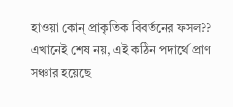হাওয়া কোন্ প্রাকৃতিক বিবর্তনের ফসল?? এখানেই শেষ নয়, এই কঠিন পদার্থে প্রাণ সঞ্চার হয়েছে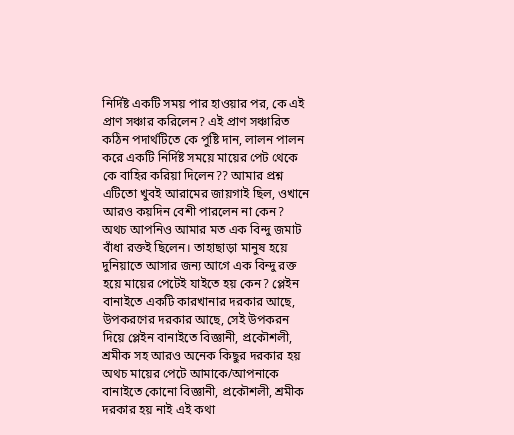নির্দিষ্ট একটি সময় পার হাওয়ার পর, কে এই প্রাণ সঞ্চার করিলেন? এই প্রাণ সঞ্চারিত কঠিন পদার্থটিতে কে পুষ্টি দান, লালন পালন করে একটি নির্দিষ্ট সময়ে মায়ের পেট থেকে কে বাহির করিয়া দিলেন?? আমার প্রশ্ন এটিতো খুবই আরামের জায়গাই ছিল, ওখানে আরও কয়দিন বেশী পারলেন না কেন? অথচ আপনিও আমার মত এক বিন্দু জমাট বাঁধা রক্তই ছিলেন। তাহাছাড়া মানুষ হয়ে দুনিয়াতে আসার জন্য আগে এক বিন্দু রক্ত হয়ে মায়ের পেটেই যাইতে হয় কেন? প্লেইন বানাইতে একটি কারখানার দরকার আছে, উপকরণের দরকার আছে, সেই উপকরন দিয়ে প্লেইন বানাইতে বিজ্ঞানী, প্রকৌশলী, শ্রমীক সহ আরও অনেক কিছুর দরকার হয় অথচ মায়ের পেটে আমাকে/আপনাকে বানাইতে কোনো বিজ্ঞানী, প্রকৌশলী, শ্রমীক দরকার হয় নাই এই কথা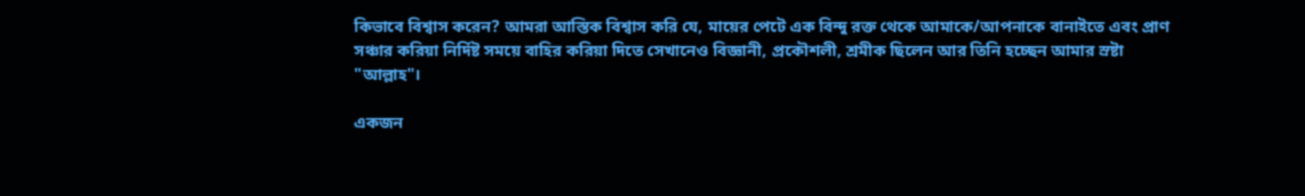কিভাবে বিশ্বাস করেন? আমরা আস্তিক বিশ্বাস করি যে, মায়ের পেটে এক বিন্দু রক্ত থেকে আমাকে/আপনাকে বানাইতে এবং প্রাণ সঞ্চার করিয়া নির্দিষ্ট সময়ে বাহির করিয়া দিতে সেখানেও বিজ্ঞানী, প্রকৌশলী, শ্রমীক ছিলেন আর তিনি হচ্ছেন আমার স্রষ্টা "আল্লাহ"।

একজন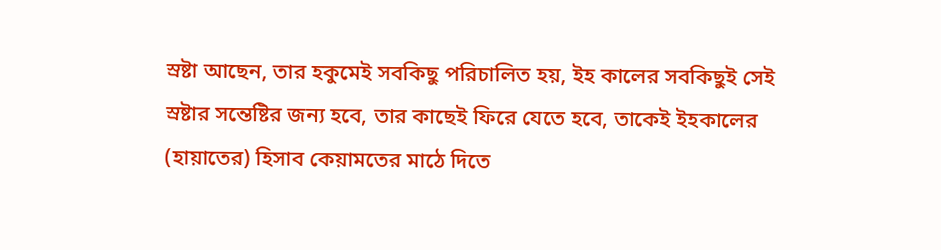স্রষ্টা আছেন, তার হকুমেই সবকিছু পরিচালিত হয়, ইহ কালের সবকিছুই সেই স্রষ্টার সন্তেষ্টির জন্য হবে, তার কাছেই ফিরে যেতে হবে, তাকেই ইহকালের (হায়াতের) হিসাব কেয়ামতের মাঠে দিতে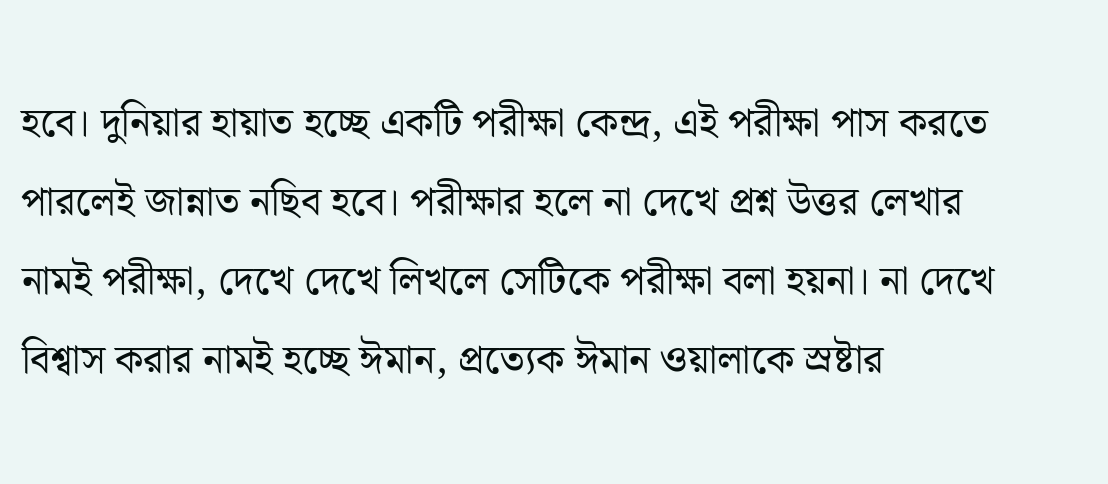হবে। দুনিয়ার হায়াত হচ্ছে একটি পরীক্ষা কেন্দ্র, এই পরীক্ষা পাস করতে পারলেই জান্নাত নছিব হবে। পরীক্ষার হলে না দেখে প্রশ্ন উত্তর লেখার নামই পরীক্ষা, দেখে দেখে লিখলে সেটিকে পরীক্ষা বলা হয়না। না দেখে বিশ্বাস করার নামই হচ্ছে ঈমান, প্রত্যেক ঈমান ওয়ালাকে স্রষ্টার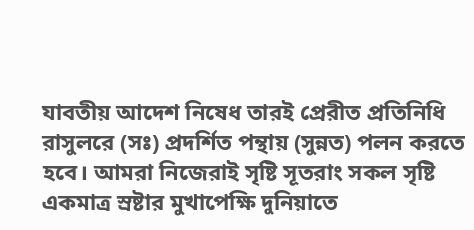যাবতীয় আদেশ নিষেধ তারই প্রেরীত প্রতিনিধি রাসুলরে (সঃ) প্রদর্শিত পন্থায় (সুন্নত) পলন করতে হবে। আমরা নিজেরাই সৃষ্টি সূতরাং সকল সৃষ্টি একমাত্র স্রষ্টার মুখাপেক্ষি দুনিয়াতে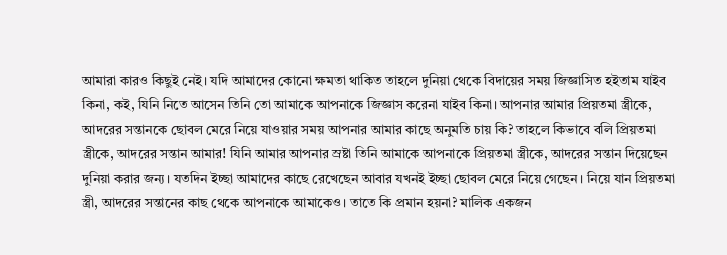আমারা কারও কিছুই নেই। যদি আমাদের কোনো ক্ষমতা থাকিত তাহলে দুনিয়া থেকে বিদায়ের সময় জিজ্ঞাসিত হইতাম যাইব কিনা, কই, যিনি নিতে আসেন তিনি তো আমাকে আপনাকে জিজ্ঞাস করেনা যাইব কিনা। আপনার আমার প্রিয়তমা স্ত্রীকে, আদরের সন্তানকে ছোবল মেরে নিয়ে যাওয়ার সময় আপনার আমার কাছে অনুমতি চায় কি? তাহলে কিভাবে বলি প্রিয়তমা স্ত্রীকে, আদরের সন্তান আমার! যিনি আমার আপনার স্রষ্টা তিনি আমাকে আপনাকে প্রিয়তমা স্ত্রীকে, আদরের সন্তান দিয়েছেন দুনিয়া করার জন্য। যতদিন ইচ্ছা আমাদের কাছে রেখেছেন আবার যখনই ইচ্ছা ছোবল মেরে নিয়ে গেছেন। নিয়ে যান প্রিয়তমা স্ত্রী, আদরের সন্তানের কাছ থেকে আপনাকে আমাকেও। তাতে কি প্রমান হয়না? মালিক একজন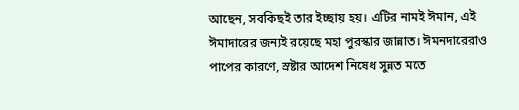আছেন, সবকিছই তার ইচ্ছায় হয়। এটির নামই ঈমান, এই ঈমাদারের জন্যই রয়েছে মহা পুরস্কার জান্নাত। ঈমনদারেরাও পাপের কারণে, স্রষ্টার আদেশ নিষেধ সুন্নত মতে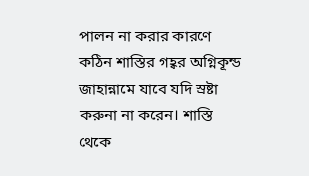পালন না করার কারণে কঠিন শাস্তির গহ্বর অগ্নিকূন্ড জাহান্নামে যাবে যদি স্রষ্টা করুনা না করেন। শাস্তি থেকে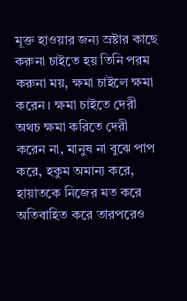মূক্ত হাওয়ার জন্য স্রষ্টার কাছে করুনা চাইতে হয় তিনি পরম করুনা ময়, ক্ষমা চাইলে ক্ষমা করেন। ক্ষমা চাইতে দেরী অথচ ক্ষমা করিতে দেরী করেন না, মানুষ না বুঝে পাপ করে, হকুম অমান্য করে, হায়াতকে নিজের মত করে অতিবাহিত করে তারপরেও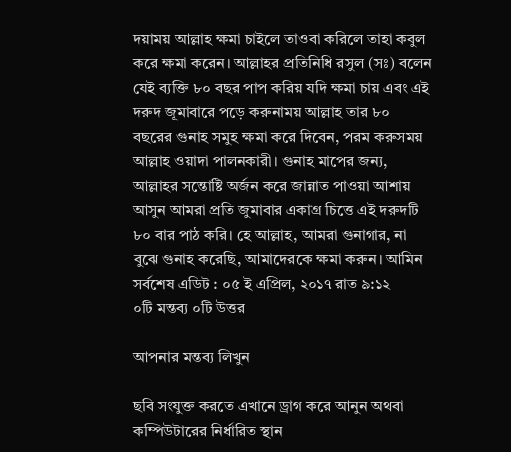দয়াময় আল্লাহ ক্ষমা চাইলে তাওবা করিলে তাহা কবুল করে ক্ষমা করেন। আল্লাহর প্রতিনিধি রসুল (সঃ) বলেন যেই ব্যক্তি ৮০ বছর পাপ করিয় যদি ক্ষমা চায় এবং এই দরুদ জূমাবারে পড়ে করুনাময় আল্লাহ তার ৮০ বছরের গুনাহ সমুহ ক্ষমা করে দিবেন, পরম করুসময় আল্লাহ ওয়াদা পালনকারী। গুনাহ মাপের জন্য, আল্লাহর সন্তোষ্টি অর্জন করে জান্নাত পাওয়া আশায় আসুন আমরা প্রতি জুমাবার একাগ্র চিত্তে এই দরুদটি ৮০ বার পাঠ করি। হে আল্লাহ, আমরা গুনাগার, না বুঝে গুনাহ করেছি, আমাদেরকে ক্ষমা করুন। আমিন
সর্বশেষ এডিট : ০৫ ই এপ্রিল, ২০১৭ রাত ৯:১২
০টি মন্তব্য ০টি উত্তর

আপনার মন্তব্য লিখুন

ছবি সংযুক্ত করতে এখানে ড্রাগ করে আনুন অথবা কম্পিউটারের নির্ধারিত স্থান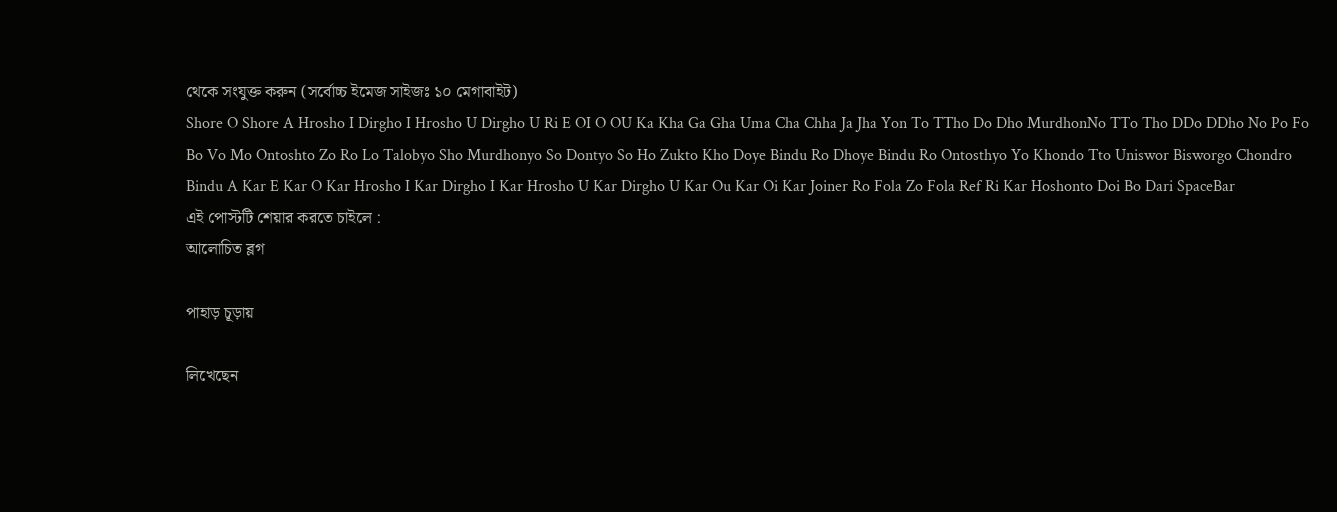থেকে সংযুক্ত করুন (সর্বোচ্চ ইমেজ সাইজঃ ১০ মেগাবাইট)
Shore O Shore A Hrosho I Dirgho I Hrosho U Dirgho U Ri E OI O OU Ka Kha Ga Gha Uma Cha Chha Ja Jha Yon To TTho Do Dho MurdhonNo TTo Tho DDo DDho No Po Fo Bo Vo Mo Ontoshto Zo Ro Lo Talobyo Sho Murdhonyo So Dontyo So Ho Zukto Kho Doye Bindu Ro Dhoye Bindu Ro Ontosthyo Yo Khondo Tto Uniswor Bisworgo Chondro Bindu A Kar E Kar O Kar Hrosho I Kar Dirgho I Kar Hrosho U Kar Dirgho U Kar Ou Kar Oi Kar Joiner Ro Fola Zo Fola Ref Ri Kar Hoshonto Doi Bo Dari SpaceBar
এই পোস্টটি শেয়ার করতে চাইলে :
আলোচিত ব্লগ

পাহাড় চূড়ায়

লিখেছেন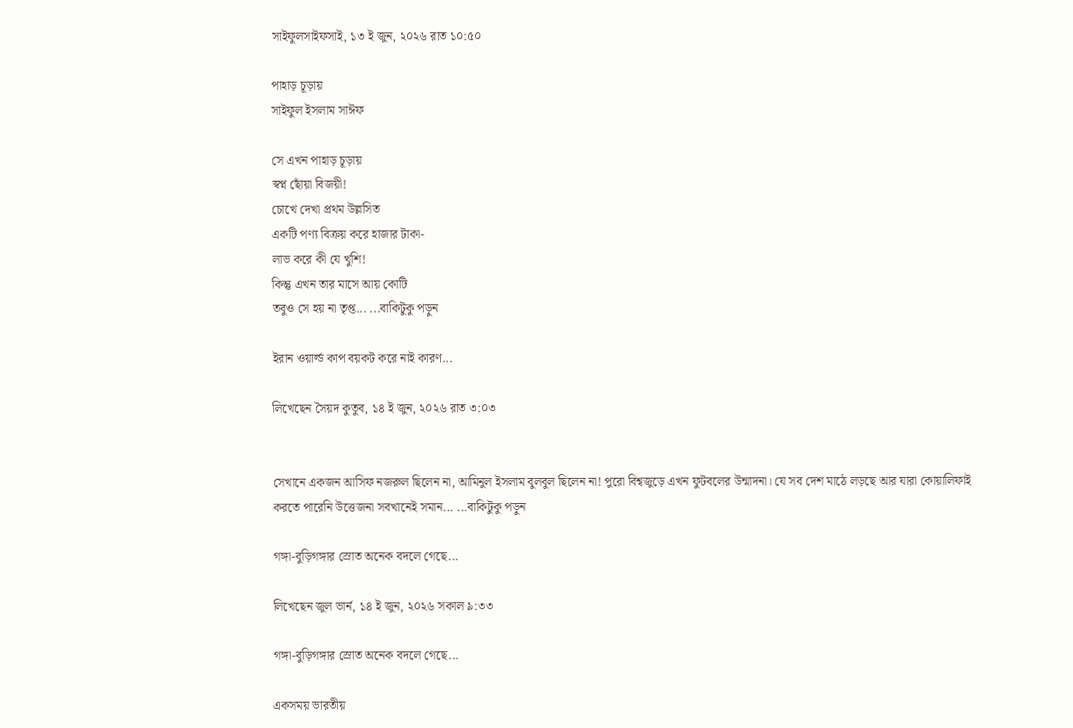সাইফুলসাইফসাই, ১৩ ই জুন, ২০২৬ রাত ১০:৫০

পাহাড় চূড়ায়
সাইফুল ইসলাম সাঈফ

সে এখন পাহাড় চূড়ায়
স্বপ্ন ছোঁয়া বিজয়ী!
চোখে দেখা প্রথম উল্লসিত
একটি পণ্য বিক্রয় করে হাজার টাকা-
লাভ করে কী যে খুশি!
কিন্তু এখন তার মাসে আয় কোটি
তবুও সে হয় না তৃপ্ত... ...বাকিটুকু পড়ুন

ইরান ওয়ার্ল্ড কাপ বয়কট করে নাই কারণ...

লিখেছেন সৈয়দ কুতুব, ১৪ ই জুন, ২০২৬ রাত ৩:০৩


সেখানে একজন আসিফ নজরুল ছিলেন না, আমিনুল ইসলাম বুলবুল ছিলেন না! পুরো বিশ্বজুড়ে এখন ফুটবলের উন্মাদনা। যে সব দেশ মাঠে লড়ছে আর যারা কোয়ালিফাই করতে পারেনি উত্তেজনা সবখানেই সমান... ...বাকিটুকু পড়ুন

গঙ্গা-বুড়িগঙ্গার স্রোত অনেক বদলে গেছে...

লিখেছেন জুল ভার্ন, ১৪ ই জুন, ২০২৬ সকাল ৯:৩৩

গঙ্গা-বুড়িগঙ্গার স্রোত অনেক বদলে গেছে...

একসময় ভারতীয়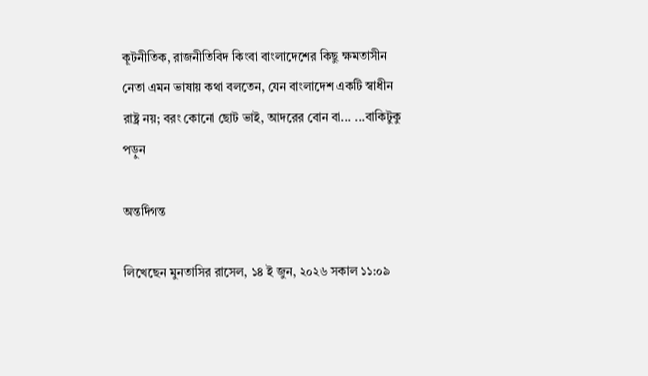কূটনীতিক, রাজনীতিবিদ কিংবা বাংলাদেশের কিছু ক্ষমতাসীন নেতা এমন ভাষায় কথা বলতেন, যেন বাংলাদেশ একটি স্বাধীন রাষ্ট্র নয়; বরং কোনো ছোট ভাই, আদরের বোন বা... ...বাকিটুকু পড়ুন

অন্তর্দিগন্ত

লিখেছেন মুনতাসির রাসেল, ১৪ ই জুন, ২০২৬ সকাল ১১:০৯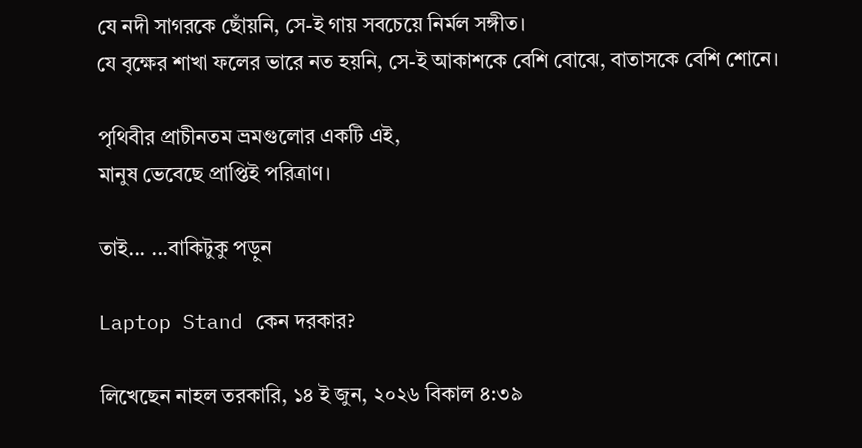যে নদী সাগরকে ছোঁয়নি, সে-ই গায় সবচেয়ে নির্মল সঙ্গীত।
যে বৃক্ষের শাখা ফলের ভারে নত হয়নি, সে-ই আকাশকে বেশি বোঝে, বাতাসকে বেশি শোনে।

পৃথিবীর প্রাচীনতম ভ্রমগুলোর একটি এই,
মানুষ ভেবেছে প্রাপ্তিই পরিত্রাণ।

তাই... ...বাকিটুকু পড়ুন

Laptop Stand কেন দরকার?

লিখেছেন নাহল তরকারি, ১৪ ই জুন, ২০২৬ বিকাল ৪:৩৯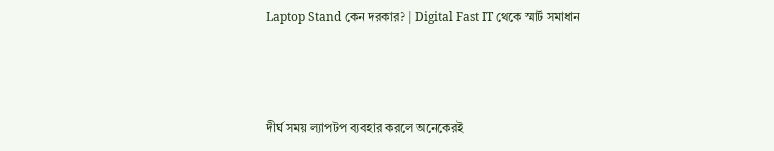Laptop Stand কেন দরকার? | Digital Fast IT থেকে স্মার্ট সমাধান



দীর্ঘ সময় ল্যাপটপ ব্যবহার করলে অনেকেরই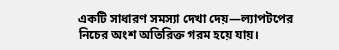একটি সাধারণ সমস্যা দেখা দেয়—ল্যাপটপের নিচের অংশ অতিরিক্ত গরম হয়ে যায়।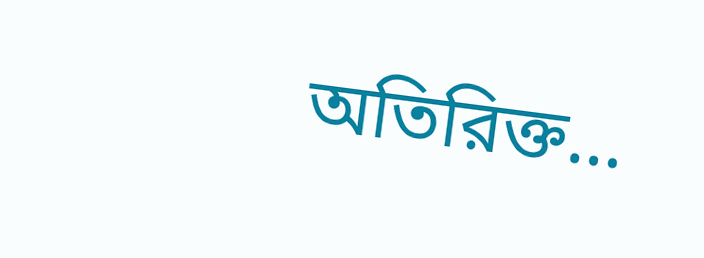অতিরিক্ত...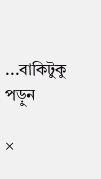...বাকিটুকু পড়ুন

×